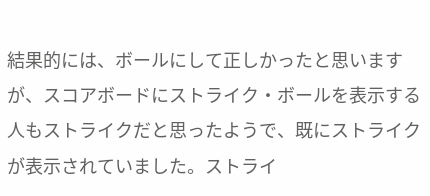結果的には、ボールにして正しかったと思いますが、スコアボードにストライク・ボールを表示する人もストライクだと思ったようで、既にストライクが表示されていました。ストライ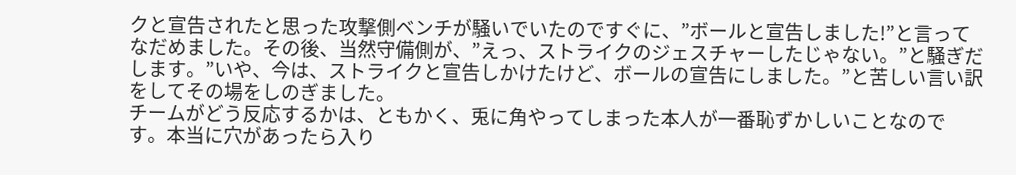クと宣告されたと思った攻撃側ベンチが騒いでいたのですぐに、”ボールと宣告しました!”と言ってなだめました。その後、当然守備側が、”えっ、ストライクのジェスチャーしたじゃない。”と騒ぎだします。”いや、今は、ストライクと宣告しかけたけど、ボールの宣告にしました。”と苦しい言い訳をしてその場をしのぎました。
チームがどう反応するかは、ともかく、兎に角やってしまった本人が一番恥ずかしいことなのです。本当に穴があったら入り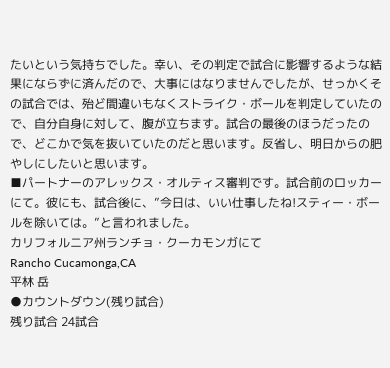たいという気持ちでした。幸い、その判定で試合に影響するような結果にならずに済んだので、大事にはなりませんでしたが、せっかくその試合では、殆ど間違いもなくストライク・ボールを判定していたので、自分自身に対して、腹が立ちます。試合の最後のほうだったので、どこかで気を抜いていたのだと思います。反省し、明日からの肥やしにしたいと思います。
■パートナーのアレックス・オルティス審判です。試合前のロッカーにて。彼にも、試合後に、”今日は、いい仕事したね!スティー・ボールを除いては。”と言われました。
カリフォルニア州ランチョ・クーカモンガにて
Rancho Cucamonga,CA
平林 岳
●カウントダウン(残り試合)
残り試合 24試合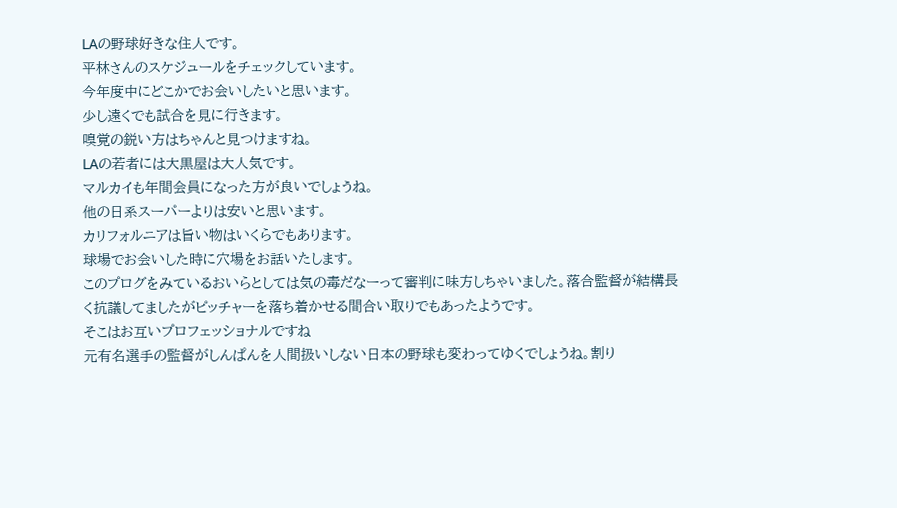LAの野球好きな住人です。
平林さんのスケジュールをチェックしています。
今年度中にどこかでお会いしたいと思います。
少し遠くでも試合を見に行きます。
嗅覚の鋭い方はちゃんと見つけますね。
LAの若者には大黒屋は大人気です。
マルカイも年間会員になった方が良いでしょうね。
他の日系スーパーよりは安いと思います。
カリフォルニアは旨い物はいくらでもあります。
球場でお会いした時に穴場をお話いたします。
このプログをみているおいらとしては気の毒だなーって審判に味方しちゃいました。落合監督が結構長く抗議してましたがピッチャーを落ち着かせる間合い取りでもあったようです。
そこはお互いプロフェッショナルですね
元有名選手の監督がしんぱんを人間扱いしない日本の野球も変わってゆくでしょうね。割り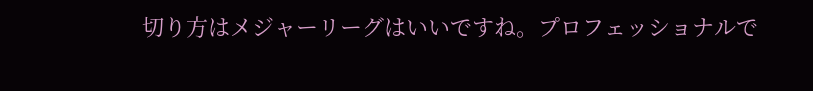切り方はメジャーリーグはいいですね。プロフェッショナルで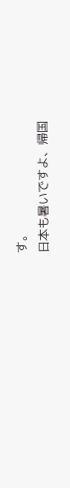す。
日本も暑いですよ、帰国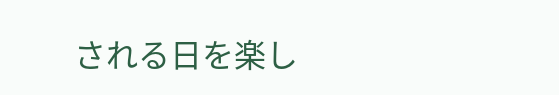される日を楽し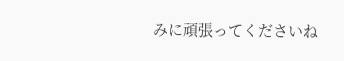みに頑張ってくださいね